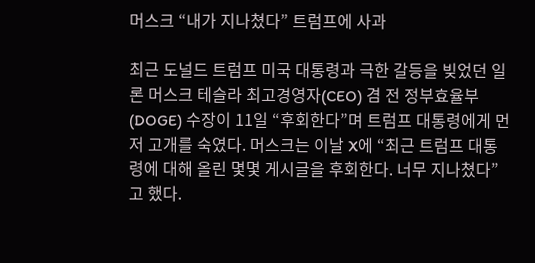머스크 “내가 지나쳤다” 트럼프에 사과

최근 도널드 트럼프 미국 대통령과 극한 갈등을 빚었던 일론 머스크 테슬라 최고경영자(CEO) 겸 전 정부효율부(DOGE) 수장이 11일 “후회한다”며 트럼프 대통령에게 먼저 고개를 숙였다. 머스크는 이날 X에 “최근 트럼프 대통령에 대해 올린 몇몇 게시글을 후회한다. 너무 지나쳤다”고 했다.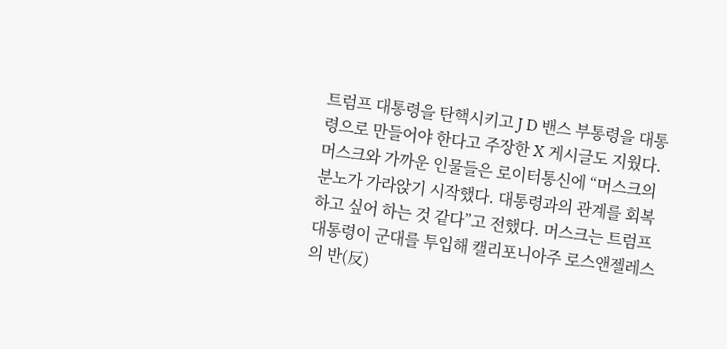트럼프 대통령을 탄핵시키고 J D 밴스 부통령을 대통령으로 만들어야 한다고 주장한 X 게시글도 지웠다. 머스크와 가까운 인물들은 로이터통신에 “머스크의 분노가 가라앉기 시작했다. 대통령과의 관계를 회복하고 싶어 하는 것 같다”고 전했다. 머스크는 트럼프 대통령이 군대를 투입해 캘리포니아주 로스앤젤레스의 반(反)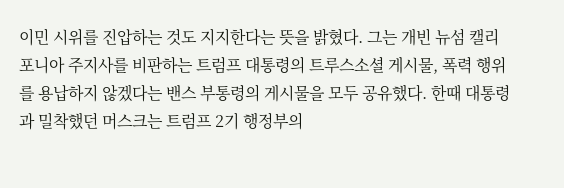이민 시위를 진압하는 것도 지지한다는 뜻을 밝혔다. 그는 개빈 뉴섬 캘리포니아 주지사를 비판하는 트럼프 대통령의 트루스소셜 게시물, 폭력 행위를 용납하지 않겠다는 밴스 부통령의 게시물을 모두 공유했다. 한때 대통령과 밀착했던 머스크는 트럼프 2기 행정부의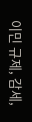이민 규제, 감세,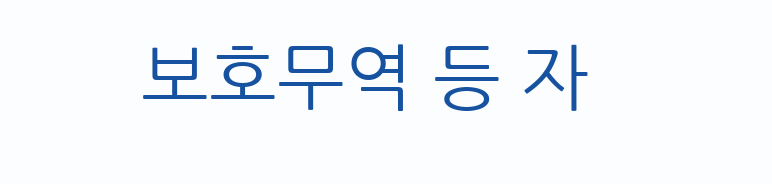보호무역 등 자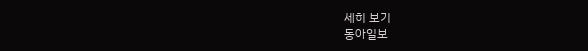세히 보기
동아일보